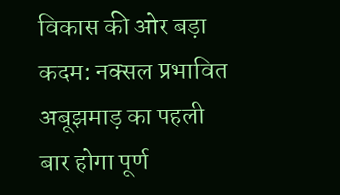विकास की ओर बड़ा कदम: नक्सल प्रभावित अबूझमाड़ का पहली बार होगा पूर्ण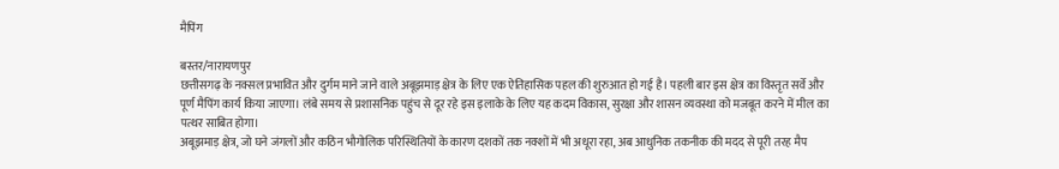मैपिंग

बस्तर/नारायणपुर
छत्तीसगढ़ के नक्सल प्रभावित और दुर्गम माने जाने वाले अबूझमाड़ क्षेत्र के लिए एक ऐतिहासिक पहल की शुरुआत हो गई है। पहली बार इस क्षेत्र का विस्तृत सर्वे और पूर्ण मैपिंग कार्य किया जाएगा। लंबे समय से प्रशासनिक पहुंच से दूर रहे इस इलाके के लिए यह कदम विकास, सुरक्षा और शासन व्यवस्था को मजबूत करने में मील का पत्थर साबित होगा।
अबूझमाड़ क्षेत्र, जो घने जंगलों और कठिन भौगोलिक परिस्थितियों के कारण दशकों तक नक्शों में भी अधूरा रहा, अब आधुनिक तकनीक की मदद से पूरी तरह मैप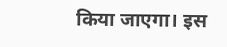किया जाएगा। इस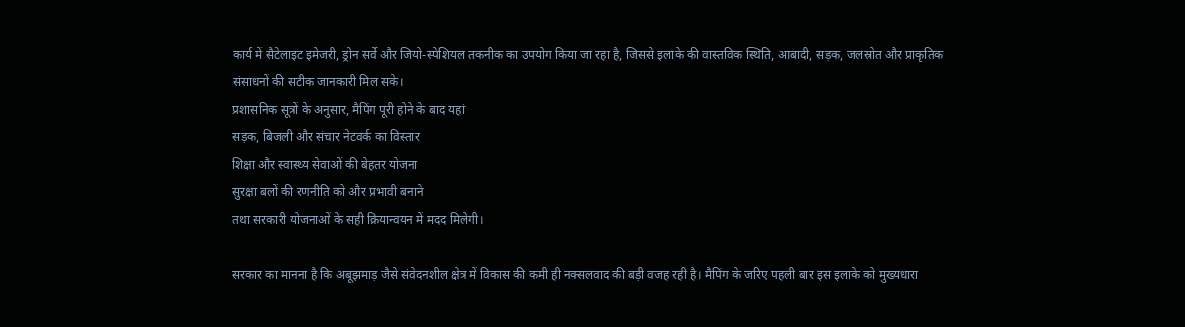कार्य में सैटेलाइट इमेजरी, ड्रोन सर्वे और जियो-स्पेशियल तकनीक का उपयोग किया जा रहा है, जिससे इलाके की वास्तविक स्थिति, आबादी, सड़क, जलस्रोत और प्राकृतिक संसाधनों की सटीक जानकारी मिल सके।
प्रशासनिक सूत्रों के अनुसार, मैपिंग पूरी होने के बाद यहां
सड़क, बिजली और संचार नेटवर्क का विस्तार
शिक्षा और स्वास्थ्य सेवाओं की बेहतर योजना
सुरक्षा बलों की रणनीति को और प्रभावी बनाने
तथा सरकारी योजनाओं के सही क्रियान्वयन में मदद मिलेगी।

सरकार का मानना है कि अबूझमाड़ जैसे संवेदनशील क्षेत्र में विकास की कमी ही नक्सलवाद की बड़ी वजह रही है। मैपिंग के जरिए पहली बार इस इलाके को मुख्यधारा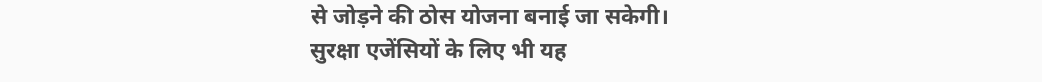से जोड़ने की ठोस योजना बनाई जा सकेगी।
सुरक्षा एजेंसियों के लिए भी यह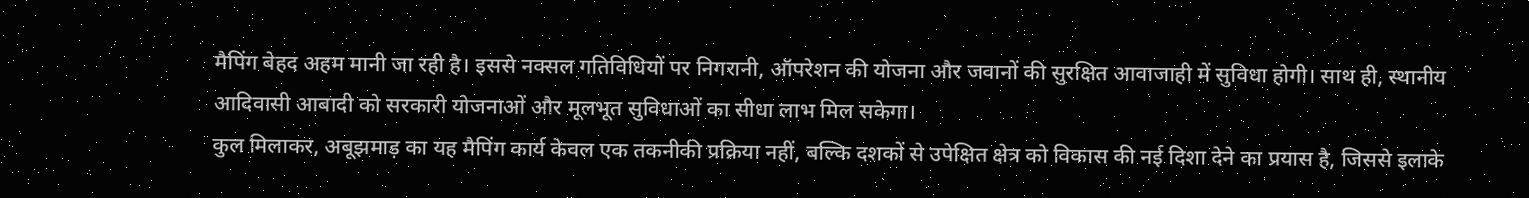मैपिंग बेहद अहम मानी जा रही है। इससे नक्सल गतिविधियों पर निगरानी, ऑपरेशन की योजना और जवानों की सुरक्षित आवाजाही में सुविधा होगी। साथ ही, स्थानीय आदिवासी आबादी को सरकारी योजनाओं और मूलभूत सुविधाओं का सीधा लाभ मिल सकेगा।
कुल मिलाकर, अबूझमाड़ का यह मैपिंग कार्य केवल एक तकनीकी प्रक्रिया नहीं, बल्कि दशकों से उपेक्षित क्षेत्र को विकास की नई दिशा देने का प्रयास है, जिससे इलाके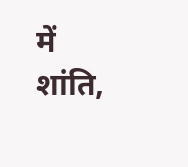में शांति,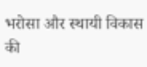भरोसा और स्थायी विकास की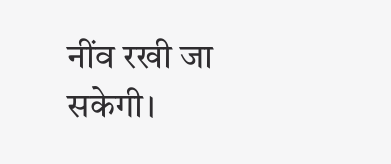नींव रखी जा सकेगी।